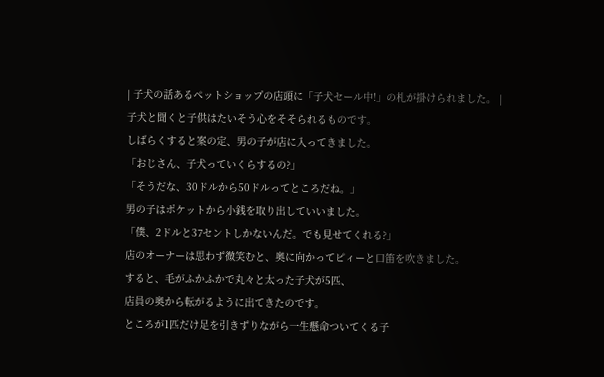| 子犬の話あるペットショップの店頭に「子犬セール中!」の札が掛けられました。 |
子犬と聞くと子供はたいそう心をそそられるものです。
しばらくすると案の定、男の子が店に入ってきました。
「おじさん、子犬っていくらするの?」
「そうだな、30ドルから50ドルってところだね。」
男の子はポケットから小銭を取り出していいました。
「僕、2ドルと37セントしかないんだ。でも見せてくれる?」
店のオーナーは思わず微笑むと、奥に向かってピィーと口笛を吹きました。
すると、毛がふかふかで丸々と太った子犬が5匹、
店員の奥から転がるように出てきたのです。
ところが1匹だけ足を引きずりながら一生懸命ついてくる子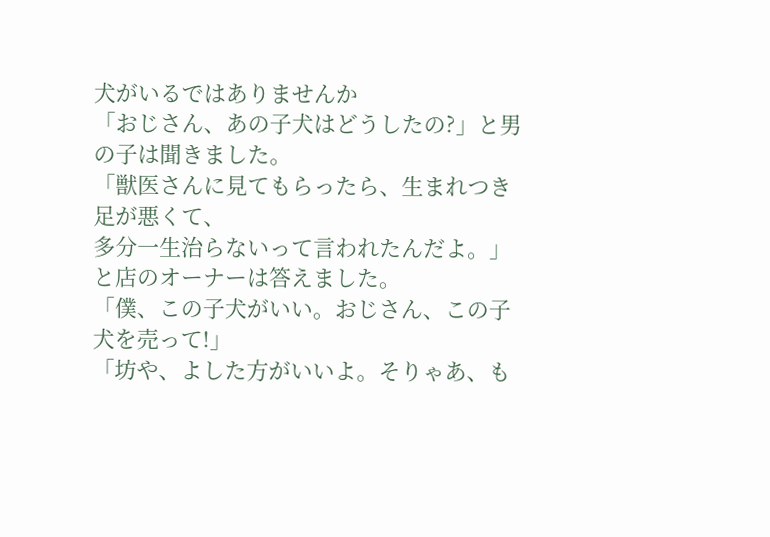犬がいるではありませんか
「おじさん、あの子犬はどうしたの?」と男の子は聞きました。
「獣医さんに見てもらったら、生まれつき足が悪くて、
多分一生治らないって言われたんだよ。」と店のオーナーは答えました。
「僕、この子犬がいい。おじさん、この子犬を売って!」
「坊や、よした方がいいよ。そりゃあ、も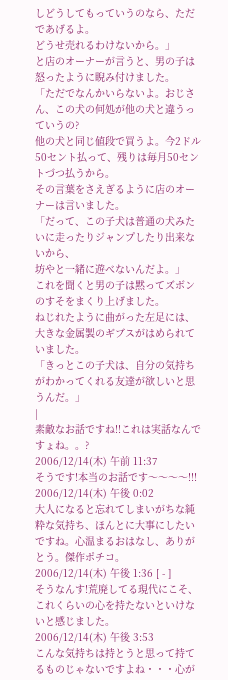しどうしてもっていうのなら、ただであげるよ。
どうせ売れるわけないから。」
と店のオーナーが言うと、男の子は怒ったように睨み付けました。
「ただでなんかいらないよ。おじさん、この犬の何処が他の犬と違うっていうの?
他の犬と同じ値段で買うよ。今2ドル50セント払って、残りは毎月50セントづつ払うから。
その言葉をさえぎるように店のオーナーは言いました。
「だって、この子犬は普通の犬みたいに走ったりジャンプしたり出来ないから、
坊やと一緒に遊べないんだよ。」
これを聞くと男の子は黙ってズボンのすそをまくり上げました。
ねじれたように曲がった左足には、大きな金属製のギブスがはめられていました。
「きっとこの子犬は、自分の気持ちがわかってくれる友達が欲しいと思うんだ。」
|
素敵なお話ですね!!これは実話なんですょね。。?
2006/12/14(木) 午前 11:37
そうです!本当のお話です〜〜〜〜!!!
2006/12/14(木) 午後 0:02
大人になると忘れてしまいがちな純粋な気持ち、ほんとに大事にしたいですね。心温まるおはなし、ありがとう。傑作ポチコ。
2006/12/14(木) 午後 1:36 [ - ]
そうなんす!荒廃してる現代にこそ、これくらいの心を持たないといけないと感じました。
2006/12/14(木) 午後 3:53
こんな気持ちは持とうと思って持てるものじゃないですよね・・・心が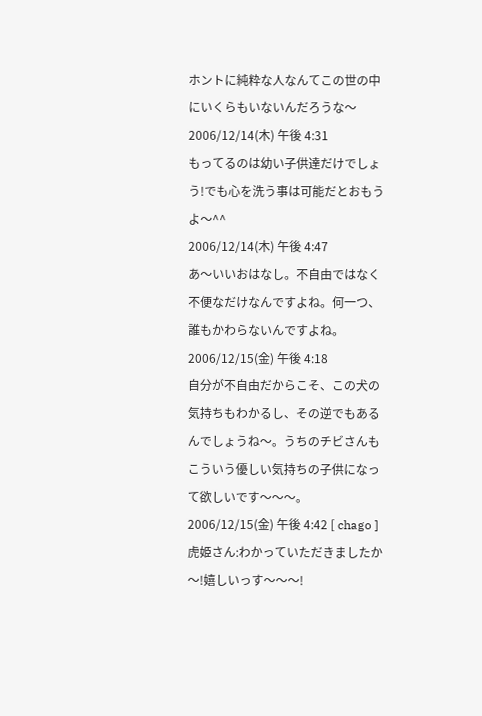ホントに純粋な人なんてこの世の中にいくらもいないんだろうな〜
2006/12/14(木) 午後 4:31
もってるのは幼い子供達だけでしょう!でも心を洗う事は可能だとおもうよ〜^^
2006/12/14(木) 午後 4:47
あ〜いいおはなし。不自由ではなく不便なだけなんですよね。何一つ、誰もかわらないんですよね。
2006/12/15(金) 午後 4:18
自分が不自由だからこそ、この犬の気持ちもわかるし、その逆でもあるんでしょうね〜。うちのチビさんもこういう優しい気持ちの子供になって欲しいです〜〜〜。
2006/12/15(金) 午後 4:42 [ chago ]
虎姫さん:わかっていただきましたか〜!嬉しいっす〜〜〜!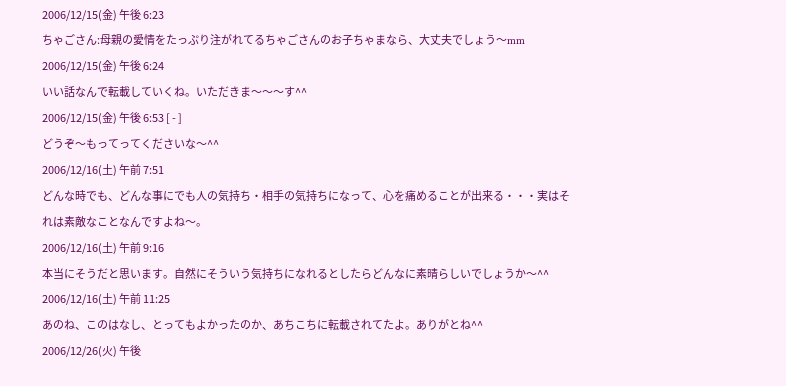2006/12/15(金) 午後 6:23
ちゃごさん:母親の愛情をたっぷり注がれてるちゃごさんのお子ちゃまなら、大丈夫でしょう〜mm
2006/12/15(金) 午後 6:24
いい話なんで転載していくね。いただきま〜〜〜す^^
2006/12/15(金) 午後 6:53 [ - ]
どうぞ〜もってってくださいな〜^^
2006/12/16(土) 午前 7:51
どんな時でも、どんな事にでも人の気持ち・相手の気持ちになって、心を痛めることが出来る・・・実はそれは素敵なことなんですよね〜。
2006/12/16(土) 午前 9:16
本当にそうだと思います。自然にそういう気持ちになれるとしたらどんなに素晴らしいでしょうか〜^^
2006/12/16(土) 午前 11:25
あのね、このはなし、とってもよかったのか、あちこちに転載されてたよ。ありがとね^^
2006/12/26(火) 午後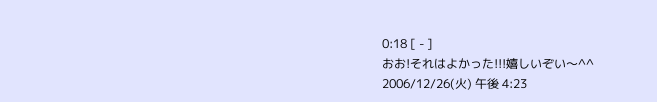0:18 [ - ]
おお!それはよかった!!!嬉しいぞい〜^^
2006/12/26(火) 午後 4:23